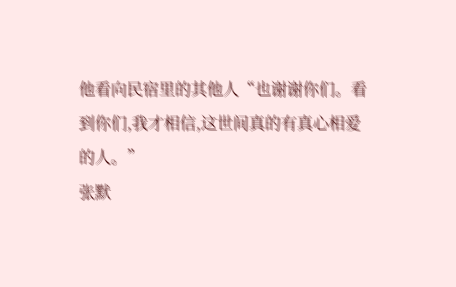他看向民宿里的其他人“也谢谢你们。看到你们,我才相信,这世间真的有真心相爱的人。”
张默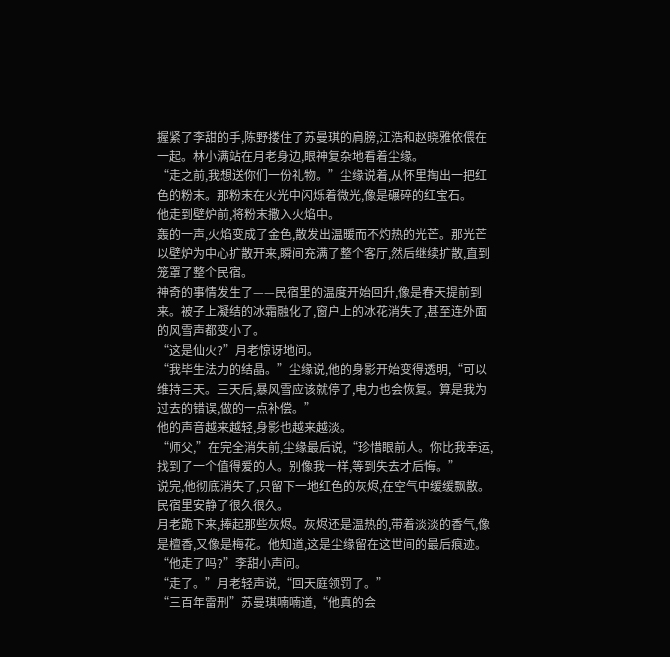握紧了李甜的手,陈野搂住了苏曼琪的肩膀,江浩和赵晓雅依偎在一起。林小满站在月老身边,眼神复杂地看着尘缘。
“走之前,我想送你们一份礼物。”尘缘说着,从怀里掏出一把红色的粉末。那粉末在火光中闪烁着微光,像是碾碎的红宝石。
他走到壁炉前,将粉末撒入火焰中。
轰的一声,火焰变成了金色,散发出温暖而不灼热的光芒。那光芒以壁炉为中心扩散开来,瞬间充满了整个客厅,然后继续扩散,直到笼罩了整个民宿。
神奇的事情发生了——民宿里的温度开始回升,像是春天提前到来。被子上凝结的冰霜融化了,窗户上的冰花消失了,甚至连外面的风雪声都变小了。
“这是仙火?”月老惊讶地问。
“我毕生法力的结晶。”尘缘说,他的身影开始变得透明,“可以维持三天。三天后,暴风雪应该就停了,电力也会恢复。算是我为过去的错误,做的一点补偿。”
他的声音越来越轻,身影也越来越淡。
“师父,”在完全消失前,尘缘最后说,“珍惜眼前人。你比我幸运,找到了一个值得爱的人。别像我一样,等到失去才后悔。”
说完,他彻底消失了,只留下一地红色的灰烬,在空气中缓缓飘散。
民宿里安静了很久很久。
月老跪下来,捧起那些灰烬。灰烬还是温热的,带着淡淡的香气,像是檀香,又像是梅花。他知道,这是尘缘留在这世间的最后痕迹。
“他走了吗?”李甜小声问。
“走了。”月老轻声说,“回天庭领罚了。”
“三百年雷刑”苏曼琪喃喃道,“他真的会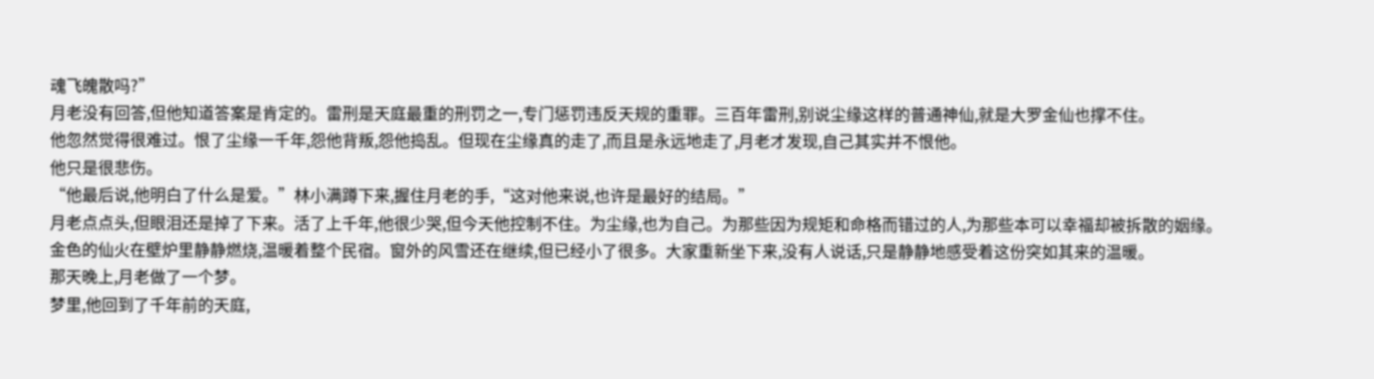魂飞魄散吗?”
月老没有回答,但他知道答案是肯定的。雷刑是天庭最重的刑罚之一,专门惩罚违反天规的重罪。三百年雷刑,别说尘缘这样的普通神仙,就是大罗金仙也撑不住。
他忽然觉得很难过。恨了尘缘一千年,怨他背叛,怨他捣乱。但现在尘缘真的走了,而且是永远地走了,月老才发现,自己其实并不恨他。
他只是很悲伤。
“他最后说,他明白了什么是爱。”林小满蹲下来,握住月老的手,“这对他来说,也许是最好的结局。”
月老点点头,但眼泪还是掉了下来。活了上千年,他很少哭,但今天他控制不住。为尘缘,也为自己。为那些因为规矩和命格而错过的人,为那些本可以幸福却被拆散的姻缘。
金色的仙火在壁炉里静静燃烧,温暖着整个民宿。窗外的风雪还在继续,但已经小了很多。大家重新坐下来,没有人说话,只是静静地感受着这份突如其来的温暖。
那天晚上,月老做了一个梦。
梦里,他回到了千年前的天庭,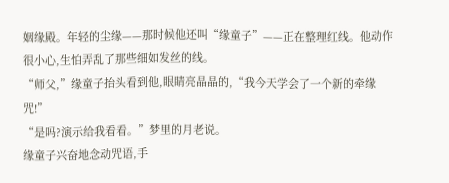姻缘殿。年轻的尘缘——那时候他还叫“缘童子”——正在整理红线。他动作很小心,生怕弄乱了那些细如发丝的线。
“师父,”缘童子抬头看到他,眼睛亮晶晶的,“我今天学会了一个新的牵缘咒!”
“是吗?演示给我看看。”梦里的月老说。
缘童子兴奋地念动咒语,手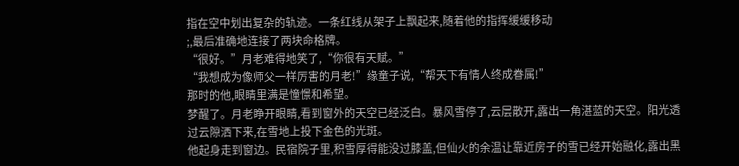指在空中划出复杂的轨迹。一条红线从架子上飘起来,随着他的指挥缓缓移动
;,最后准确地连接了两块命格牌。
“很好。”月老难得地笑了,“你很有天赋。”
“我想成为像师父一样厉害的月老!”缘童子说,“帮天下有情人终成眷属!”
那时的他,眼睛里满是憧憬和希望。
梦醒了。月老睁开眼睛,看到窗外的天空已经泛白。暴风雪停了,云层散开,露出一角湛蓝的天空。阳光透过云隙洒下来,在雪地上投下金色的光斑。
他起身走到窗边。民宿院子里,积雪厚得能没过膝盖,但仙火的余温让靠近房子的雪已经开始融化,露出黑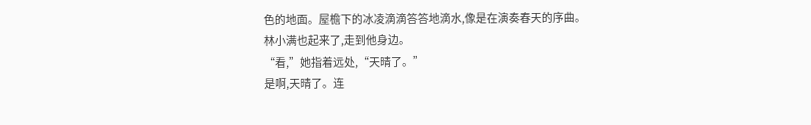色的地面。屋檐下的冰凌滴滴答答地滴水,像是在演奏春天的序曲。
林小满也起来了,走到他身边。
“看,”她指着远处,“天晴了。”
是啊,天晴了。连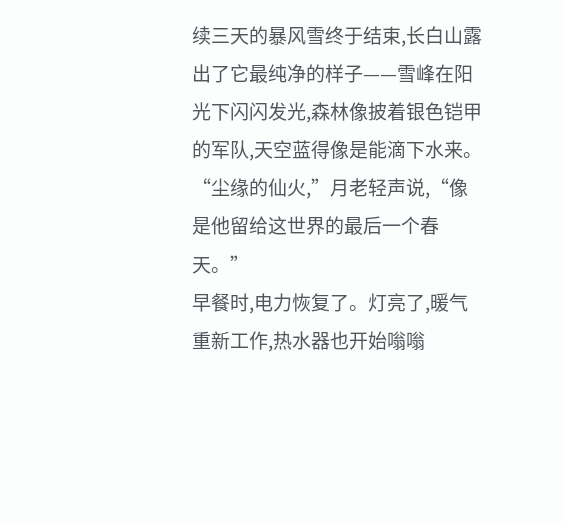续三天的暴风雪终于结束,长白山露出了它最纯净的样子——雪峰在阳光下闪闪发光,森林像披着银色铠甲的军队,天空蓝得像是能滴下水来。
“尘缘的仙火,”月老轻声说,“像是他留给这世界的最后一个春天。”
早餐时,电力恢复了。灯亮了,暖气重新工作,热水器也开始嗡嗡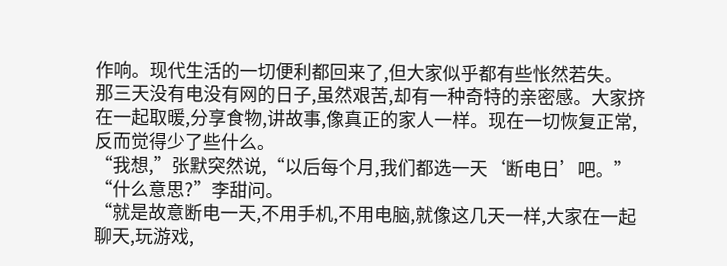作响。现代生活的一切便利都回来了,但大家似乎都有些怅然若失。
那三天没有电没有网的日子,虽然艰苦,却有一种奇特的亲密感。大家挤在一起取暖,分享食物,讲故事,像真正的家人一样。现在一切恢复正常,反而觉得少了些什么。
“我想,”张默突然说,“以后每个月,我们都选一天‘断电日’吧。”
“什么意思?”李甜问。
“就是故意断电一天,不用手机,不用电脑,就像这几天一样,大家在一起聊天,玩游戏,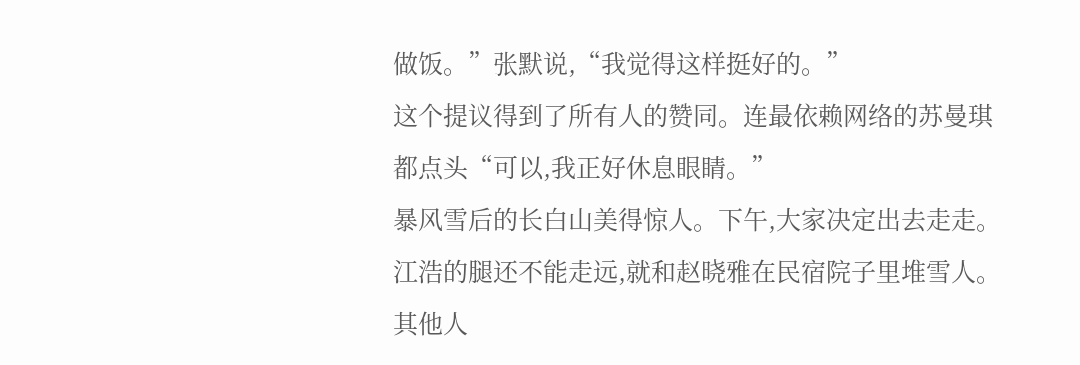做饭。”张默说,“我觉得这样挺好的。”
这个提议得到了所有人的赞同。连最依赖网络的苏曼琪都点头“可以,我正好休息眼睛。”
暴风雪后的长白山美得惊人。下午,大家决定出去走走。江浩的腿还不能走远,就和赵晓雅在民宿院子里堆雪人。其他人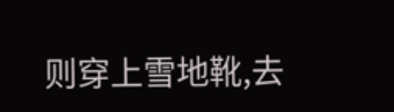则穿上雪地靴,去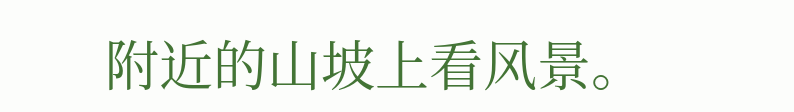附近的山坡上看风景。